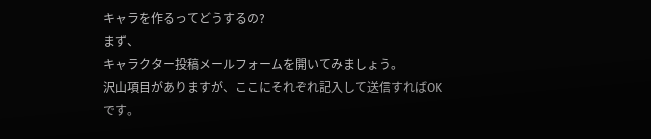キャラを作るってどうするの?
まず、
キャラクター投稿メールフォームを開いてみましょう。
沢山項目がありますが、ここにそれぞれ記入して送信すればOKです。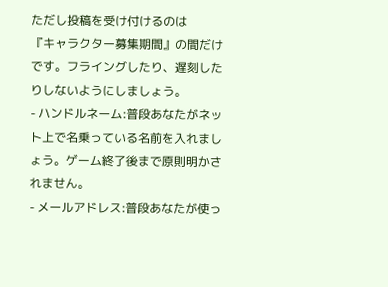ただし投稿を受け付けるのは
『キャラクター募集期間』の間だけです。フライングしたり、遅刻したりしないようにしましょう。
- ハンドルネーム:普段あなたがネット上で名乗っている名前を入れましょう。ゲーム終了後まで原則明かされません。
- メールアドレス:普段あなたが使っ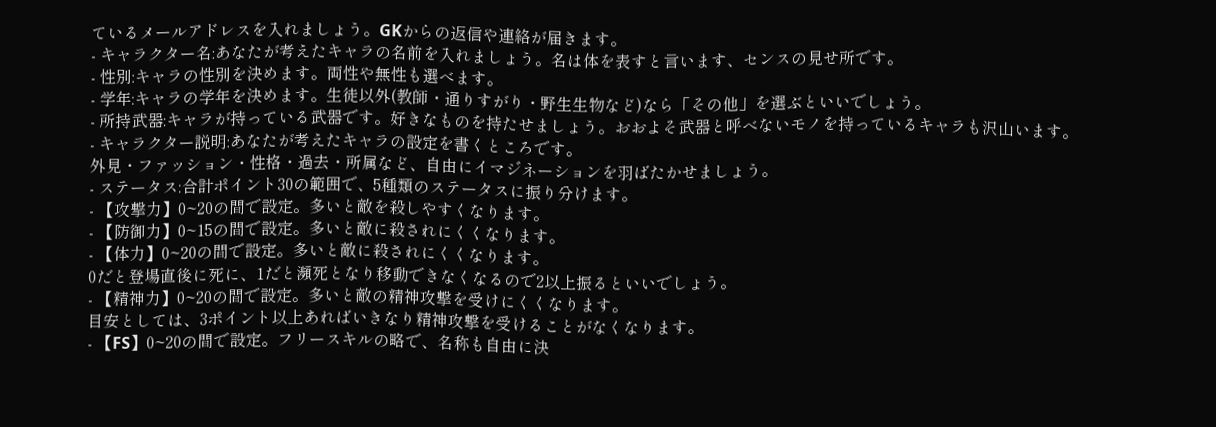ているメールアドレスを入れましょう。GKからの返信や連絡が届きます。
- キャラクター名:あなたが考えたキャラの名前を入れましょう。名は体を表すと言います、センスの見せ所です。
- 性別:キャラの性別を決めます。両性や無性も選べます。
- 学年:キャラの学年を決めます。生徒以外(教師・通りすがり・野生生物など)なら「その他」を選ぶといいでしょう。
- 所持武器:キャラが持っている武器です。好きなものを持たせましょう。おおよそ武器と呼べないモノを持っているキャラも沢山います。
- キャラクター説明:あなたが考えたキャラの設定を書くところです。
外見・ファッション・性格・過去・所属など、自由にイマジネーションを羽ばたかせましょう。
- ステータス:合計ポイント30の範囲で、5種類のステータスに振り分けます。
- 【攻撃力】0~20の間で設定。多いと敵を殺しやすくなります。
- 【防御力】0~15の間で設定。多いと敵に殺されにくくなります。
- 【体力】0~20の間で設定。多いと敵に殺されにくくなります。
0だと登場直後に死に、1だと瀕死となり移動できなくなるので2以上振るといいでしょう。
- 【精神力】0~20の間で設定。多いと敵の精神攻撃を受けにくくなります。
目安としては、3ポイント以上あればいきなり精神攻撃を受けることがなくなります。
- 【FS】0~20の間で設定。フリースキルの略で、名称も自由に決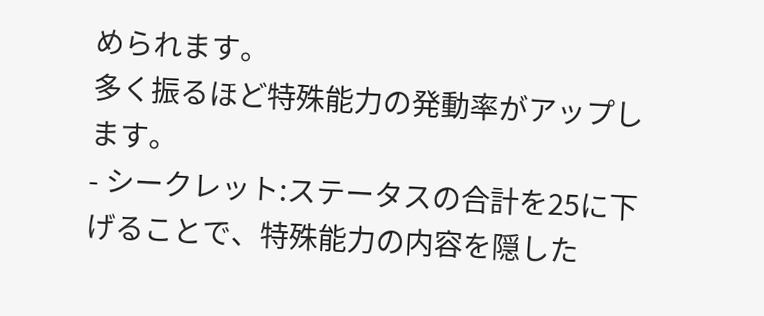められます。
多く振るほど特殊能力の発動率がアップします。
- シークレット:ステータスの合計を25に下げることで、特殊能力の内容を隠した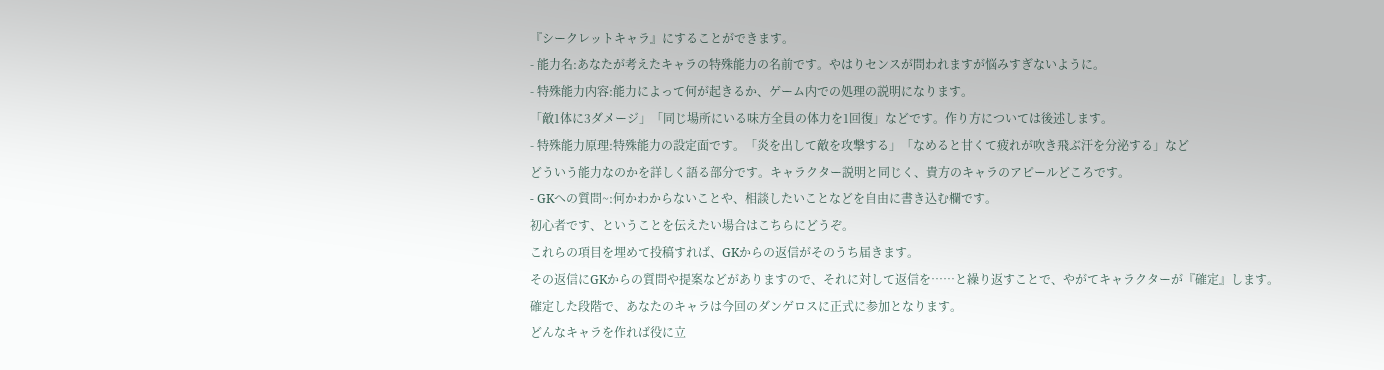『シークレットキャラ』にすることができます。
- 能力名:あなたが考えたキャラの特殊能力の名前です。やはりセンスが問われますが悩みすぎないように。
- 特殊能力内容:能力によって何が起きるか、ゲーム内での処理の説明になります。
「敵1体に3ダメージ」「同じ場所にいる味方全員の体力を1回復」などです。作り方については後述します。
- 特殊能力原理:特殊能力の設定面です。「炎を出して敵を攻撃する」「なめると甘くて疲れが吹き飛ぶ汗を分泌する」など
どういう能力なのかを詳しく語る部分です。キャラクター説明と同じく、貴方のキャラのアピールどころです。
- GKへの質問~:何かわからないことや、相談したいことなどを自由に書き込む欄です。
初心者です、ということを伝えたい場合はこちらにどうぞ。
これらの項目を埋めて投稿すれば、GKからの返信がそのうち届きます。
その返信にGKからの質問や提案などがありますので、それに対して返信を……と繰り返すことで、やがてキャラクターが『確定』します。
確定した段階で、あなたのキャラは今回のダンゲロスに正式に参加となります。
どんなキャラを作れば役に立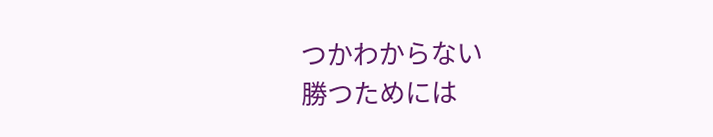つかわからない
勝つためには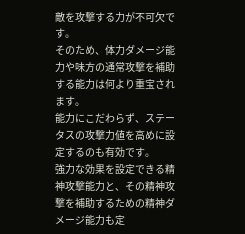敵を攻撃する力が不可欠です。
そのため、体力ダメージ能力や味方の通常攻撃を補助する能力は何より重宝されます。
能力にこだわらず、ステータスの攻撃力値を高めに設定するのも有効です。
強力な効果を設定できる精神攻撃能力と、その精神攻撃を補助するための精神ダメージ能力も定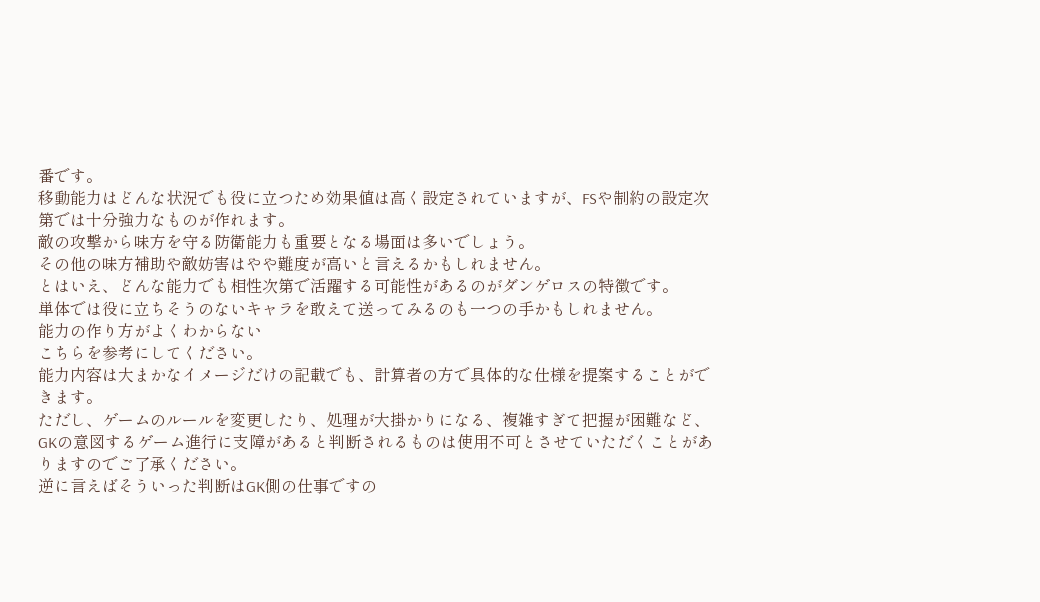番です。
移動能力はどんな状況でも役に立つため効果値は高く設定されていますが、FSや制約の設定次第では十分強力なものが作れます。
敵の攻撃から味方を守る防衛能力も重要となる場面は多いでしょう。
その他の味方補助や敵妨害はやや難度が高いと言えるかもしれません。
とはいえ、どんな能力でも相性次第で活躍する可能性があるのがダンゲロスの特徴です。
単体では役に立ちそうのないキャラを敢えて送ってみるのも一つの手かもしれません。
能力の作り方がよくわからない
こちらを参考にしてください。
能力内容は大まかなイメージだけの記載でも、計算者の方で具体的な仕様を提案することができます。
ただし、ゲームのルールを変更したり、処理が大掛かりになる、複雑すぎて把握が困難など、GKの意図するゲーム進行に支障があると判断されるものは使用不可とさせていただくことがありますのでご了承ください。
逆に言えばそういった判断はGK側の仕事ですの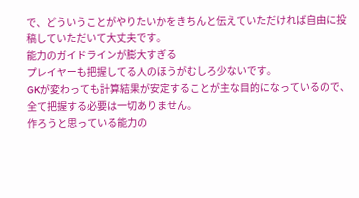で、どういうことがやりたいかをきちんと伝えていただければ自由に投稿していただいて大丈夫です。
能力のガイドラインが膨大すぎる
プレイヤーも把握してる人のほうがむしろ少ないです。
GKが変わっても計算結果が安定することが主な目的になっているので、全て把握する必要は一切ありません。
作ろうと思っている能力の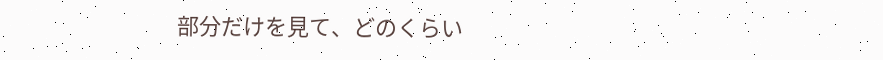部分だけを見て、どのくらい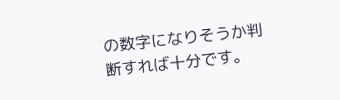の数字になりそうか判断すれば十分です。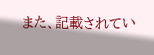また、記載されてい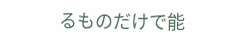るものだけで能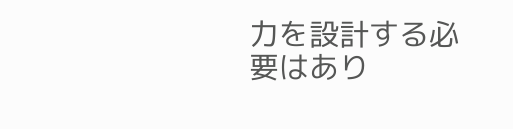力を設計する必要はあり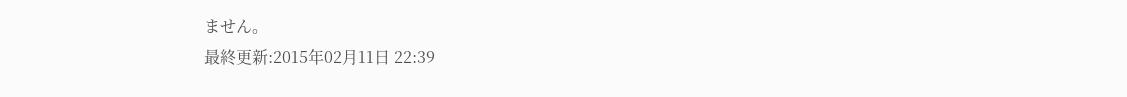ません。
最終更新:2015年02月11日 22:39